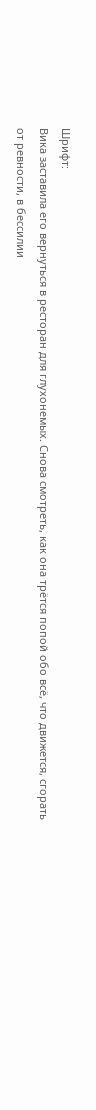Шрифт:
Вика заставила его вернуться в ресторан для глухонемых. Снова смотреть, как она трётся попой обо всё, что движется, сгорать от ревности, в бессилии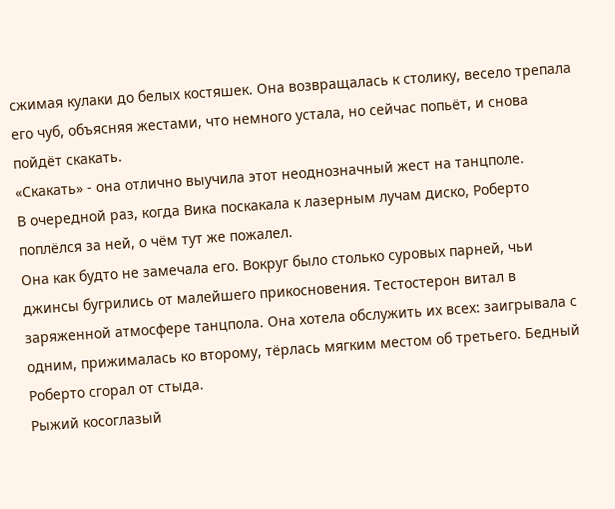сжимая кулаки до белых костяшек. Она возвращалась к столику, весело трепала его чуб, объясняя жестами, что немного устала, но сейчас попьёт, и снова пойдёт скакать.
«Скакать» - она отлично выучила этот неоднозначный жест на танцполе.
В очередной раз, когда Вика поскакала к лазерным лучам диско, Роберто поплёлся за ней, о чём тут же пожалел.
Она как будто не замечала его. Вокруг было столько суровых парней, чьи джинсы бугрились от малейшего прикосновения. Тестостерон витал в заряженной атмосфере танцпола. Она хотела обслужить их всех: заигрывала с одним, прижималась ко второму, тёрлась мягким местом об третьего. Бедный Роберто сгорал от стыда.
Рыжий косоглазый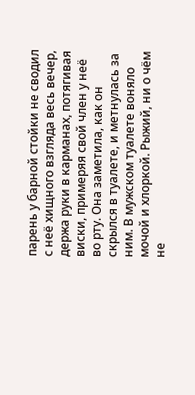парень у барной стойки не сводил с неё хищного взгляда весь вечер, держа руки в карманах, потягивая виски, примеряя свой член у неё во рту. Она заметила, как он скрылся в туалете, и метнулась за ним. В мужском туалете воняло мочой и хлоркой. Рыжий, ни о чём не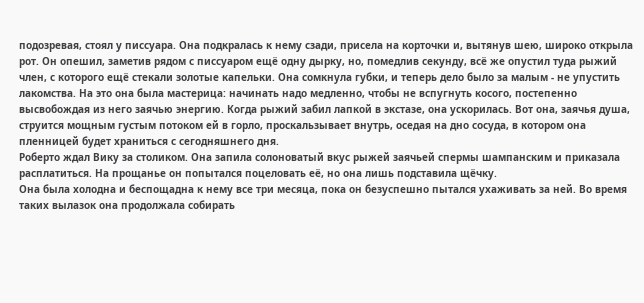подозревая, стоял у писсуара. Она подкралась к нему сзади, присела на корточки и, вытянув шею, широко открыла рот. Он опешил, заметив рядом с писсуаром ещё одну дырку, но, помедлив секунду, всё же опустил туда рыжий член, с которого ещё стекали золотые капельки. Она сомкнула губки, и теперь дело было за малым - не упустить лакомства. На это она была мастерица: начинать надо медленно, чтобы не вспугнуть косого, постепенно высвобождая из него заячью энергию. Когда рыжий забил лапкой в экстазе, она ускорилась. Вот она, заячья душа, струится мощным густым потоком ей в горло, проскальзывает внутрь, оседая на дно сосуда, в котором она пленницей будет храниться с сегодняшнего дня.
Роберто ждал Вику за столиком. Она запила солоноватый вкус рыжей заячьей спермы шампанским и приказала расплатиться. На прощанье он попытался поцеловать её, но она лишь подставила щёчку.
Она была холодна и беспощадна к нему все три месяца, пока он безуспешно пытался ухаживать за ней. Во время таких вылазок она продолжала собирать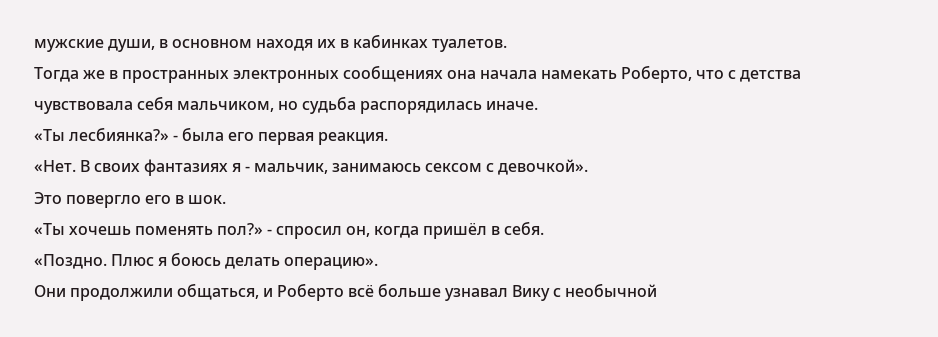мужские души, в основном находя их в кабинках туалетов.
Тогда же в пространных электронных сообщениях она начала намекать Роберто, что с детства чувствовала себя мальчиком, но судьба распорядилась иначе.
«Ты лесбиянка?» - была его первая реакция.
«Нет. В своих фантазиях я - мальчик, занимаюсь сексом с девочкой».
Это повергло его в шок.
«Ты хочешь поменять пол?» - спросил он, когда пришёл в себя.
«Поздно. Плюс я боюсь делать операцию».
Они продолжили общаться, и Роберто всё больше узнавал Вику с необычной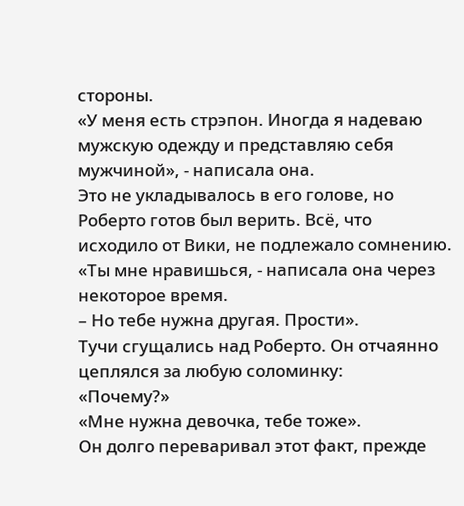стороны.
«У меня есть стрэпон. Иногда я надеваю мужскую одежду и представляю себя мужчиной», - написала она.
Это не укладывалось в его голове, но Роберто готов был верить. Всё, что исходило от Вики, не подлежало сомнению.
«Ты мне нравишься, - написала она через некоторое время.
– Но тебе нужна другая. Прости».
Тучи сгущались над Роберто. Он отчаянно цеплялся за любую соломинку:
«Почему?»
«Мне нужна девочка, тебе тоже».
Он долго переваривал этот факт, прежде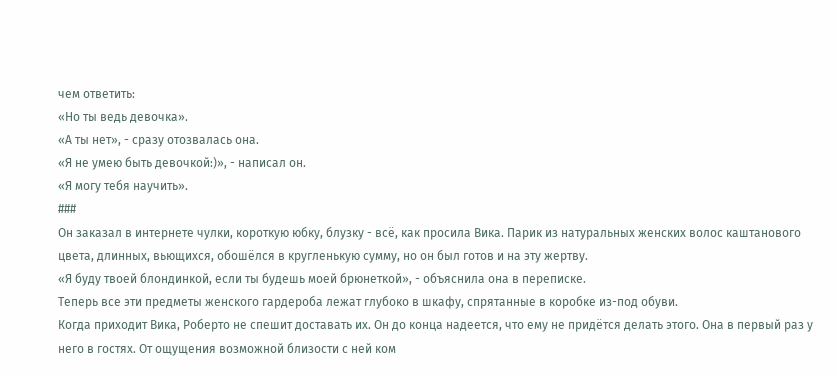чем ответить:
«Но ты ведь девочка».
«А ты нет», - сразу отозвалась она.
«Я не умею быть девочкой:)», - написал он.
«Я могу тебя научить».
###
Он заказал в интернете чулки, короткую юбку, блузку - всё, как просила Вика. Парик из натуральных женских волос каштанового цвета, длинных, вьющихся, обошёлся в кругленькую сумму, но он был готов и на эту жертву.
«Я буду твоей блондинкой, если ты будешь моей брюнеткой», - объяснила она в переписке.
Теперь все эти предметы женского гардероба лежат глубоко в шкафу, спрятанные в коробке из-под обуви.
Когда приходит Вика, Роберто не спешит доставать их. Он до конца надеется, что ему не придётся делать этого. Она в первый раз у него в гостях. От ощущения возможной близости с ней ком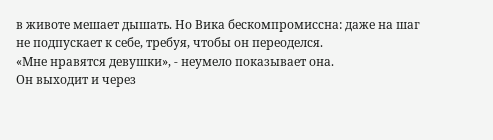в животе мешает дышать. Но Вика бескомпромиссна: даже на шаг не подпускает к себе, требуя, чтобы он переоделся.
«Мне нравятся девушки», - неумело показывает она.
Он выходит и через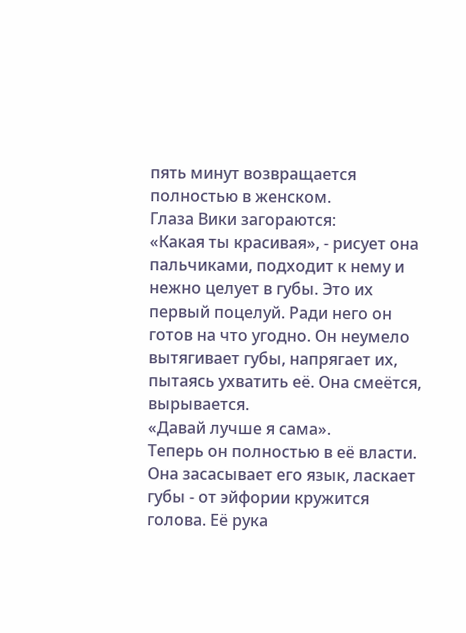пять минут возвращается полностью в женском.
Глаза Вики загораются:
«Какая ты красивая», - рисует она пальчиками, подходит к нему и нежно целует в губы. Это их первый поцелуй. Ради него он готов на что угодно. Он неумело вытягивает губы, напрягает их, пытаясь ухватить её. Она смеётся, вырывается.
«Давай лучше я сама».
Теперь он полностью в её власти. Она засасывает его язык, ласкает губы - от эйфории кружится голова. Её рука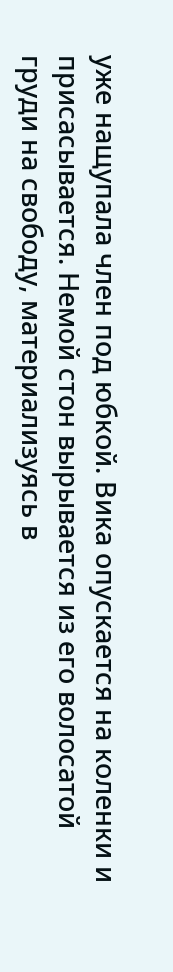уже нащупала член под юбкой. Вика опускается на коленки и присасывается. Немой стон вырывается из его волосатой груди на свободу, материализуясь в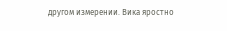другом измерении. Вика яростно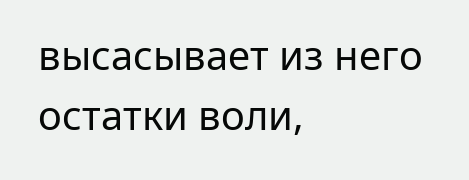высасывает из него остатки воли,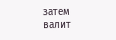затем валит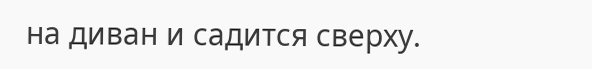на диван и садится сверху.